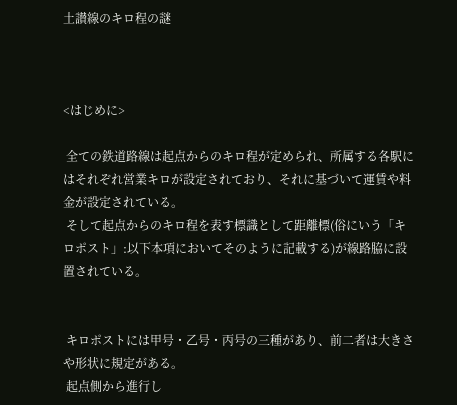土讃線のキロ程の謎



<はじめに>

 全ての鉄道路線は起点からのキロ程が定められ、所属する各駅にはそれぞれ営業キロが設定されており、それに基づいて運賃や料金が設定されている。
 そして起点からのキロ程を表す標識として距離標(俗にいう「キロポスト」:以下本項においてそのように記載する)が線路脇に設置されている。


 キロポストには甲号・乙号・丙号の三種があり、前二者は大きさや形状に規定がある。
 起点側から進行し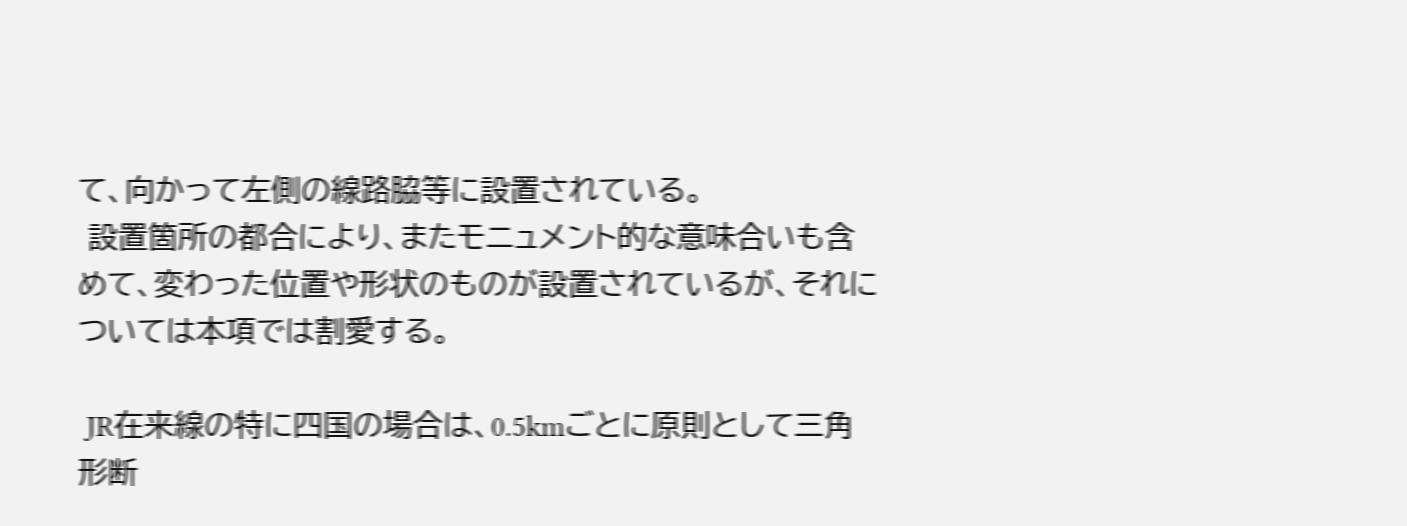て、向かって左側の線路脇等に設置されている。
 設置箇所の都合により、またモニュメント的な意味合いも含めて、変わった位置や形状のものが設置されているが、それについては本項では割愛する。

 JR在来線の特に四国の場合は、0.5kmごとに原則として三角形断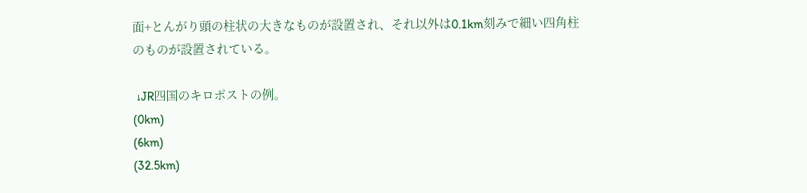面+とんがり頭の柱状の大きなものが設置され、それ以外は0.1km刻みで細い四角柱のものが設置されている。

 ↓JR四国のキロポストの例。
(0km)
(6km)
(32.5km)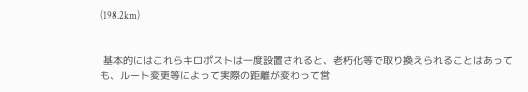(198.2km)


 基本的にはこれらキロポストは一度設置されると、老朽化等で取り換えられることはあっても、ルート変更等によって実際の距離が変わって営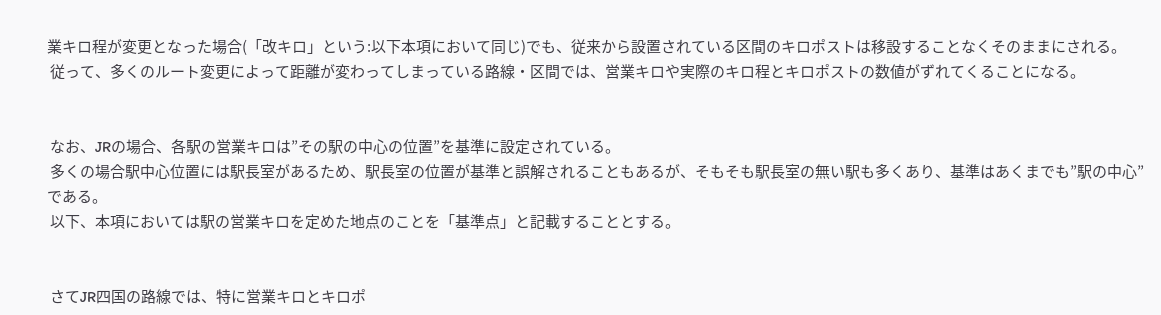業キロ程が変更となった場合(「改キロ」という:以下本項において同じ)でも、従来から設置されている区間のキロポストは移設することなくそのままにされる。
 従って、多くのルート変更によって距離が変わってしまっている路線・区間では、営業キロや実際のキロ程とキロポストの数値がずれてくることになる。


 なお、JRの場合、各駅の営業キロは”その駅の中心の位置”を基準に設定されている。
 多くの場合駅中心位置には駅長室があるため、駅長室の位置が基準と誤解されることもあるが、そもそも駅長室の無い駅も多くあり、基準はあくまでも”駅の中心”である。
 以下、本項においては駅の営業キロを定めた地点のことを「基準点」と記載することとする。


 さてJR四国の路線では、特に営業キロとキロポ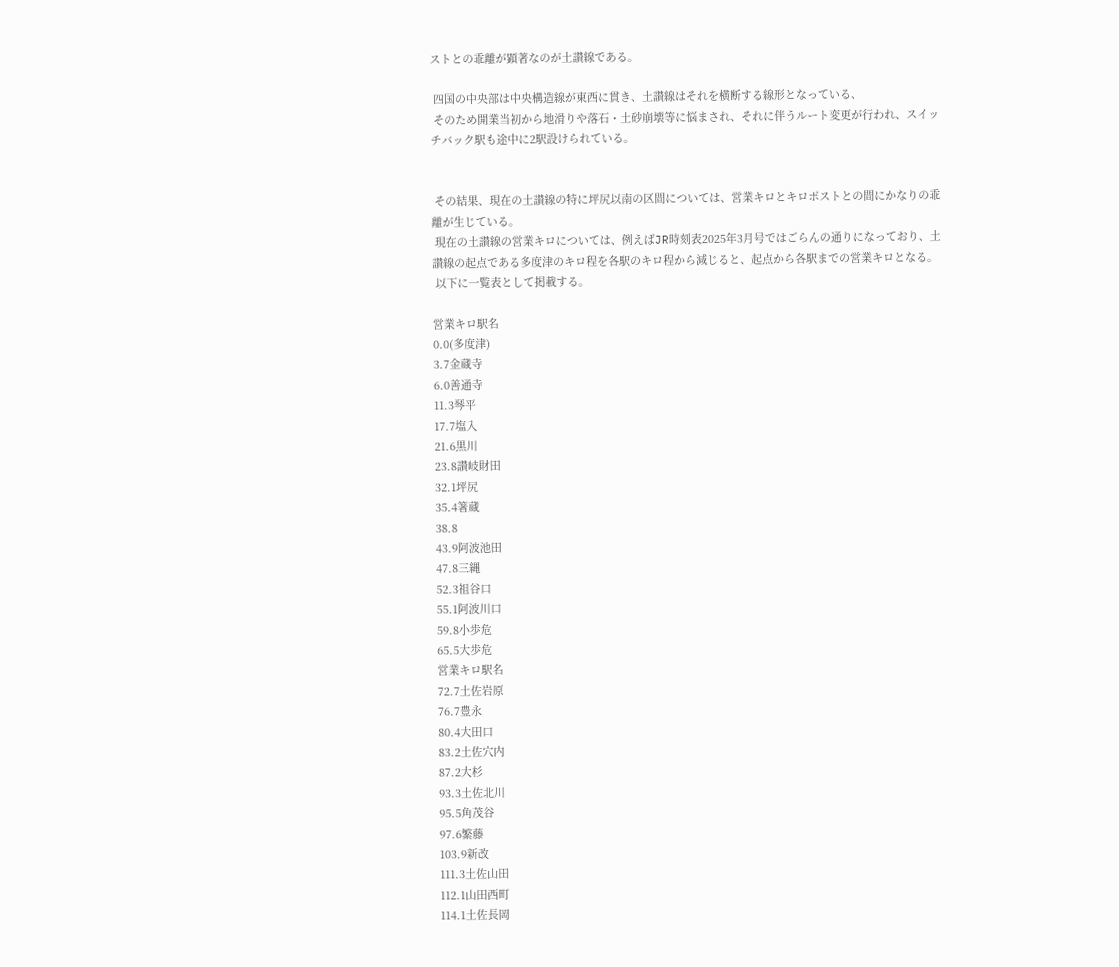ストとの乖離が顕著なのが土讃線である。

 四国の中央部は中央構造線が東西に貫き、土讃線はそれを横断する線形となっている、
 そのため開業当初から地滑りや落石・土砂崩壊等に悩まされ、それに伴うルート変更が行われ、スイッチバック駅も途中に2駅設けられている。


 その結果、現在の土讃線の特に坪尻以南の区間については、営業キロとキロポストとの間にかなりの乖離が生じている。
 現在の土讃線の営業キロについては、例えばJR時刻表2025年3月号ではごらんの通りになっており、土讃線の起点である多度津のキロ程を各駅のキロ程から減じると、起点から各駅までの営業キロとなる。
 以下に一覧表として掲載する。

営業キロ駅名
0.0(多度津)
3.7金蔵寺
6.0善通寺
11.3琴平
17.7塩入
21.6黒川
23.8讃岐財田
32.1坪尻
35.4箸蔵
38.8
43.9阿波池田
47.8三縄
52.3祖谷口
55.1阿波川口
59.8小歩危
65.5大歩危
営業キロ駅名
72.7土佐岩原
76.7豊永
80.4大田口
83.2土佐穴内
87.2大杉
93.3土佐北川
95.5角茂谷
97.6繁藤
103.9新改
111.3土佐山田
112.1山田西町
114.1土佐長岡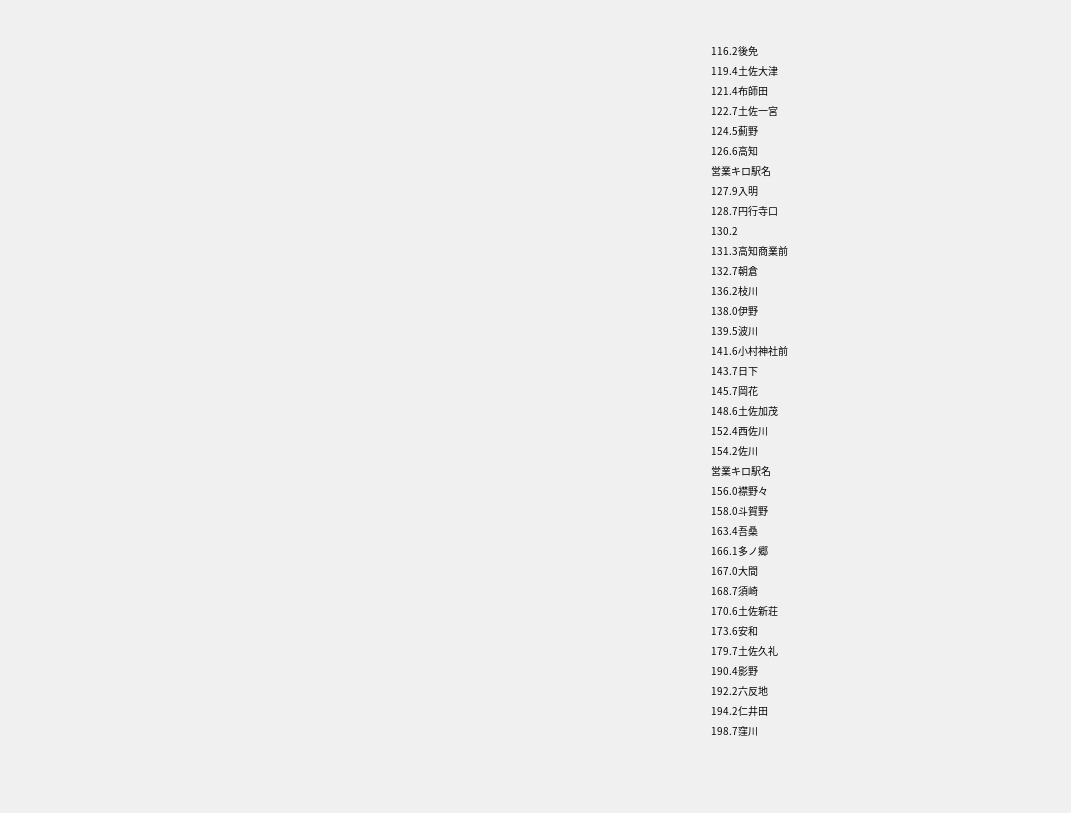116.2後免
119.4土佐大津
121.4布師田
122.7土佐一宮
124.5薊野
126.6高知
営業キロ駅名
127.9入明
128.7円行寺口
130.2
131.3高知商業前
132.7朝倉
136.2枝川
138.0伊野
139.5波川
141.6小村神社前
143.7日下
145.7岡花
148.6土佐加茂
152.4西佐川
154.2佐川
営業キロ駅名
156.0襟野々
158.0斗賀野
163.4吾桑
166.1多ノ郷
167.0大間
168.7須崎
170.6土佐新荘
173.6安和
179.7土佐久礼
190.4影野
192.2六反地
194.2仁井田
198.7窪川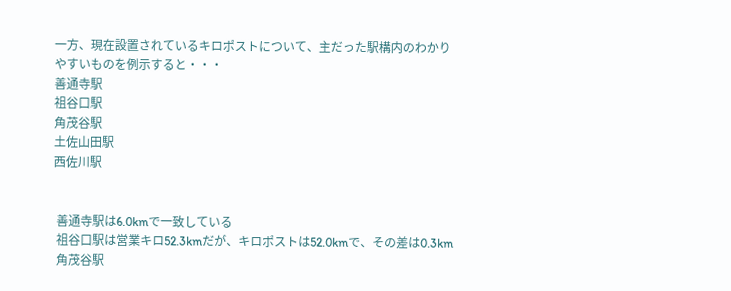一方、現在設置されているキロポストについて、主だった駅構内のわかりやすいものを例示すると・・・
善通寺駅
祖谷口駅
角茂谷駅
土佐山田駅
西佐川駅


 善通寺駅は6.0kmで一致している
 祖谷口駅は営業キロ52.3kmだが、キロポストは52.0kmで、その差は0.3km
 角茂谷駅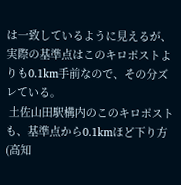は一致しているように見えるが、実際の基準点はこのキロポストよりも0.1km手前なので、その分ズレている。
 土佐山田駅構内のこのキロポストも、基準点から0.1kmほど下り方(高知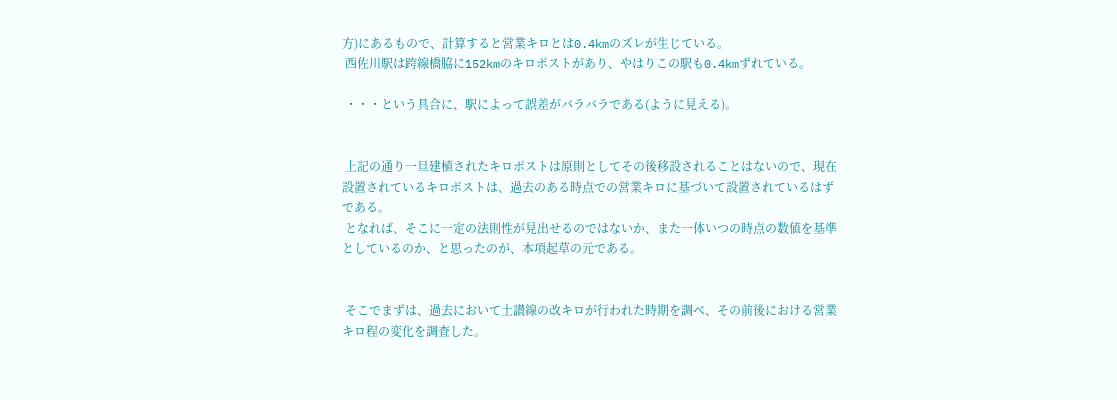方)にあるもので、計算すると営業キロとは0.4kmのズレが生じている。
 西佐川駅は跨線橋脇に152kmのキロポストがあり、やはりこの駅も0.4kmずれている。

 ・・・という具合に、駅によって誤差がバラバラである(ように見える)。


 上記の通り一旦建植されたキロポストは原則としてその後移設されることはないので、現在設置されているキロポストは、過去のある時点での営業キロに基づいて設置されているはずである。
 となれば、そこに一定の法則性が見出せるのではないか、また一体いつの時点の数値を基準としているのか、と思ったのが、本項起草の元である。


 そこでまずは、過去において土讃線の改キロが行われた時期を調べ、その前後における営業キロ程の変化を調査した。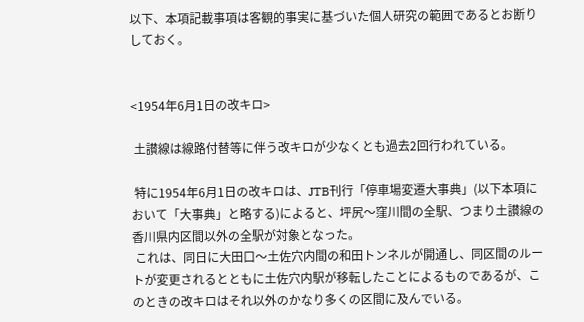以下、本項記載事項は客観的事実に基づいた個人研究の範囲であるとお断りしておく。


<1954年6月1日の改キロ>

 土讃線は線路付替等に伴う改キロが少なくとも過去2回行われている。

 特に1954年6月1日の改キロは、JTB刊行「停車場変遷大事典」(以下本項において「大事典」と略する)によると、坪尻〜窪川間の全駅、つまり土讃線の香川県内区間以外の全駅が対象となった。
 これは、同日に大田口〜土佐穴内間の和田トンネルが開通し、同区間のルートが変更されるとともに土佐穴内駅が移転したことによるものであるが、このときの改キロはそれ以外のかなり多くの区間に及んでいる。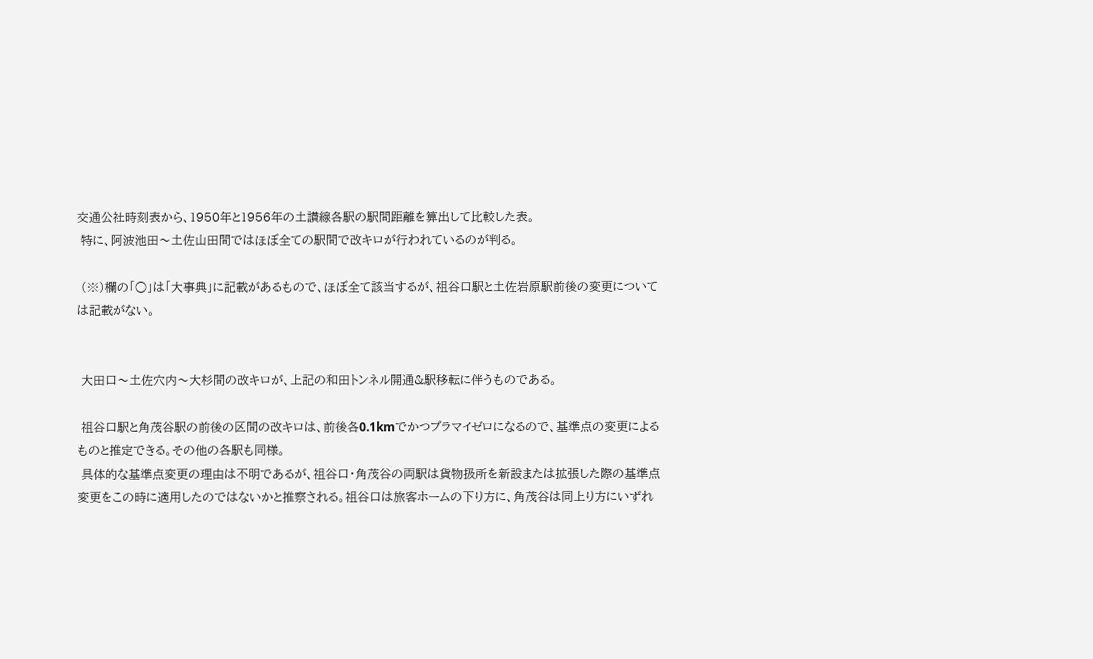交通公社時刻表から、1950年と1956年の土讃線各駅の駅間距離を算出して比較した表。
 特に、阿波池田〜土佐山田間ではほぼ全ての駅間で改キロが行われているのが判る。

 (※)欄の「○」は「大事典」に記載があるもので、ほぼ全て該当するが、祖谷口駅と土佐岩原駅前後の変更については記載がない。


 大田口〜土佐穴内〜大杉間の改キロが、上記の和田トンネル開通&駅移転に伴うものである。

 祖谷口駅と角茂谷駅の前後の区間の改キロは、前後各0.1kmでかつプラマイゼロになるので、基準点の変更によるものと推定できる。その他の各駅も同様。
 具体的な基準点変更の理由は不明であるが、祖谷口・角茂谷の両駅は貨物扱所を新設または拡張した際の基準点変更をこの時に適用したのではないかと推察される。祖谷口は旅客ホームの下り方に、角茂谷は同上り方にいずれ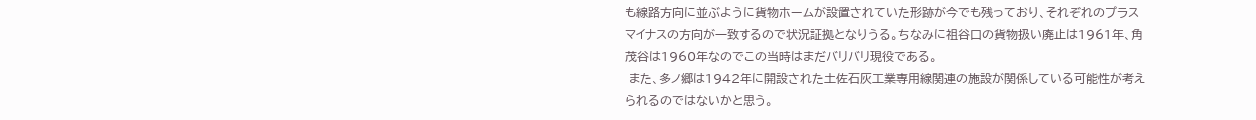も線路方向に並ぶように貨物ホームが設置されていた形跡が今でも残っており、それぞれのプラスマイナスの方向が一致するので状況証拠となりうる。ちなみに祖谷口の貨物扱い廃止は1961年、角茂谷は1960年なのでこの当時はまだバリバリ現役である。
 また、多ノ郷は1942年に開設された土佐石灰工業専用線関連の施設が関係している可能性が考えられるのではないかと思う。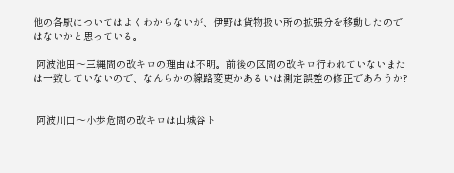他の各駅についてはよくわからないが、伊野は貨物扱い所の拡張分を移動したのではないかと思っている。

 阿波池田〜三縄間の改キロの理由は不明。前後の区間の改キロ行われていないまたは一致していないので、なんらかの線路変更かあるいは測定誤差の修正であろうか?


 阿波川口〜小歩危間の改キロは山城谷ト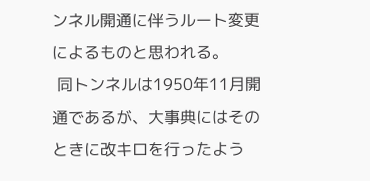ンネル開通に伴うルート変更によるものと思われる。
 同トンネルは1950年11月開通であるが、大事典にはそのときに改キロを行ったよう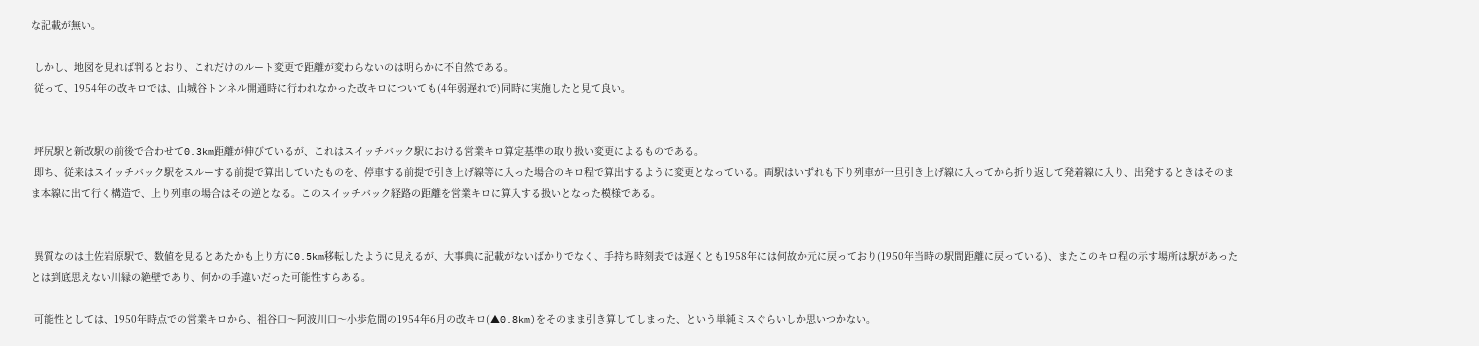な記載が無い。

 しかし、地図を見れば判るとおり、これだけのルート変更で距離が変わらないのは明らかに不自然である。
 従って、1954年の改キロでは、山城谷トンネル開通時に行われなかった改キロについても(4年弱遅れで)同時に実施したと見て良い。


 坪尻駅と新改駅の前後で合わせて0.3km距離が伸びているが、これはスイッチバック駅における営業キロ算定基準の取り扱い変更によるものである。
 即ち、従来はスイッチバック駅をスルーする前提で算出していたものを、停車する前提で引き上げ線等に入った場合のキロ程で算出するように変更となっている。両駅はいずれも下り列車が一旦引き上げ線に入ってから折り返して発着線に入り、出発するときはそのまま本線に出て行く構造で、上り列車の場合はその逆となる。このスイッチバック経路の距離を営業キロに算入する扱いとなった模様である。


 異質なのは土佐岩原駅で、数値を見るとあたかも上り方に0.5km移転したように見えるが、大事典に記載がないばかりでなく、手持ち時刻表では遅くとも1958年には何故か元に戻っており(1950年当時の駅間距離に戻っている)、またこのキロ程の示す場所は駅があったとは到底思えない川縁の絶壁であり、何かの手違いだった可能性すらある。

 可能性としては、1950年時点での営業キロから、祖谷口〜阿波川口〜小歩危間の1954年6月の改キロ(▲0.8km)をそのまま引き算してしまった、という単純ミスぐらいしか思いつかない。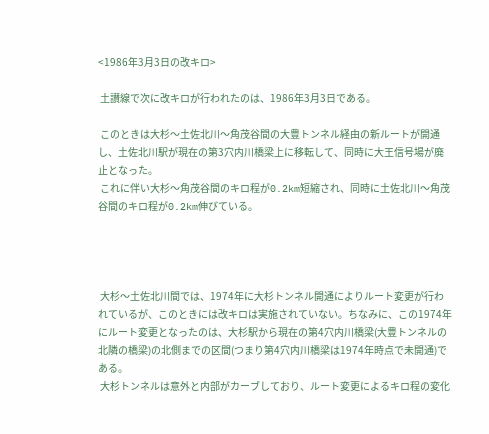<1986年3月3日の改キロ>

 土讃線で次に改キロが行われたのは、1986年3月3日である。

 このときは大杉〜土佐北川〜角茂谷間の大豊トンネル経由の新ルートが開通し、土佐北川駅が現在の第3穴内川橋梁上に移転して、同時に大王信号場が廃止となった。
 これに伴い大杉〜角茂谷間のキロ程が0.2km短縮され、同時に土佐北川〜角茂谷間のキロ程が0.2km伸びている。




 大杉〜土佐北川間では、1974年に大杉トンネル開通によりルート変更が行われているが、このときには改キロは実施されていない。ちなみに、この1974年にルート変更となったのは、大杉駅から現在の第4穴内川橋梁(大豊トンネルの北隣の橋梁)の北側までの区間(つまり第4穴内川橋梁は1974年時点で未開通)である。
 大杉トンネルは意外と内部がカーブしており、ルート変更によるキロ程の変化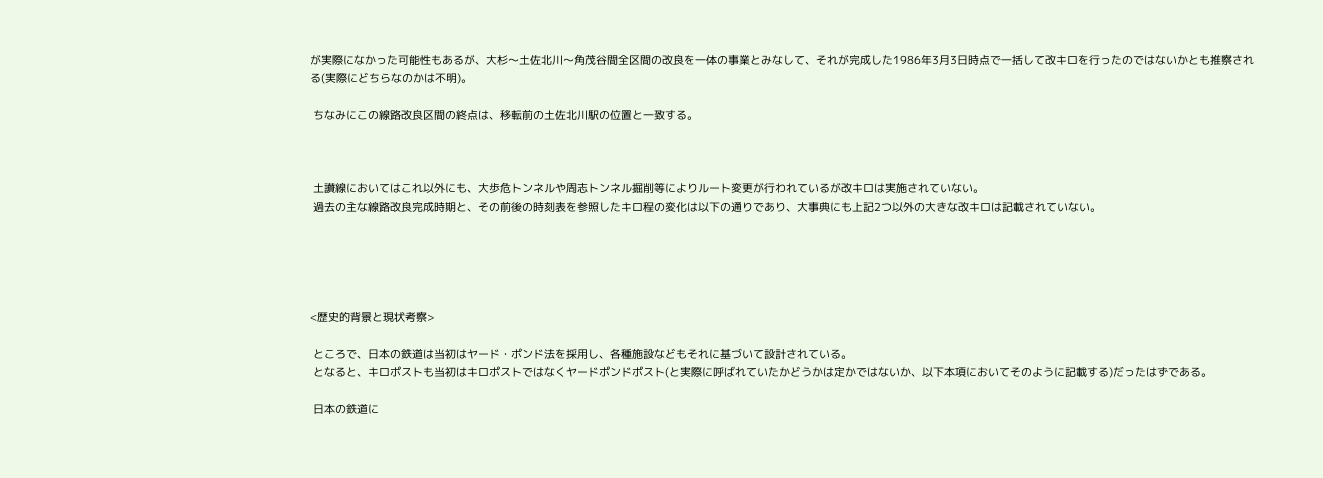が実際になかった可能性もあるが、大杉〜土佐北川〜角茂谷間全区間の改良を一体の事業とみなして、それが完成した1986年3月3日時点で一括して改キロを行ったのではないかとも推察される(実際にどちらなのかは不明)。

 ちなみにこの線路改良区間の終点は、移転前の土佐北川駅の位置と一致する。



 土讃線においてはこれ以外にも、大歩危トンネルや周志トンネル掘削等によりルート変更が行われているが改キロは実施されていない。
 過去の主な線路改良完成時期と、その前後の時刻表を参照したキロ程の変化は以下の通りであり、大事典にも上記2つ以外の大きな改キロは記載されていない。





<歴史的背景と現状考察>

 ところで、日本の鉄道は当初はヤード・ポンド法を採用し、各種施設などもそれに基づいて設計されている。
 となると、キロポストも当初はキロポストではなくヤードポンドポスト(と実際に呼ばれていたかどうかは定かではないか、以下本項においてそのように記載する)だったはずである。

 日本の鉄道に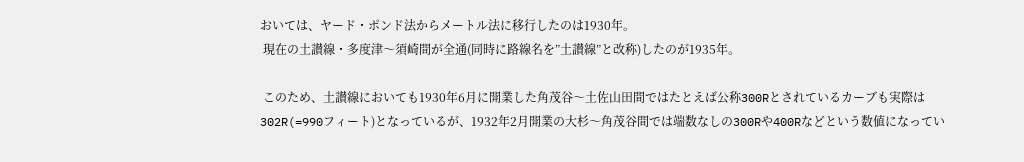おいては、ヤード・ポンド法からメートル法に移行したのは1930年。
 現在の土讃線・多度津〜須崎間が全通(同時に路線名を”土讃線”と改称)したのが1935年。

 このため、土讃線においても1930年6月に開業した角茂谷〜土佐山田間ではたとえば公称300Rとされているカーブも実際は302R(=990フィート)となっているが、1932年2月開業の大杉〜角茂谷間では端数なしの300Rや400Rなどという数値になってい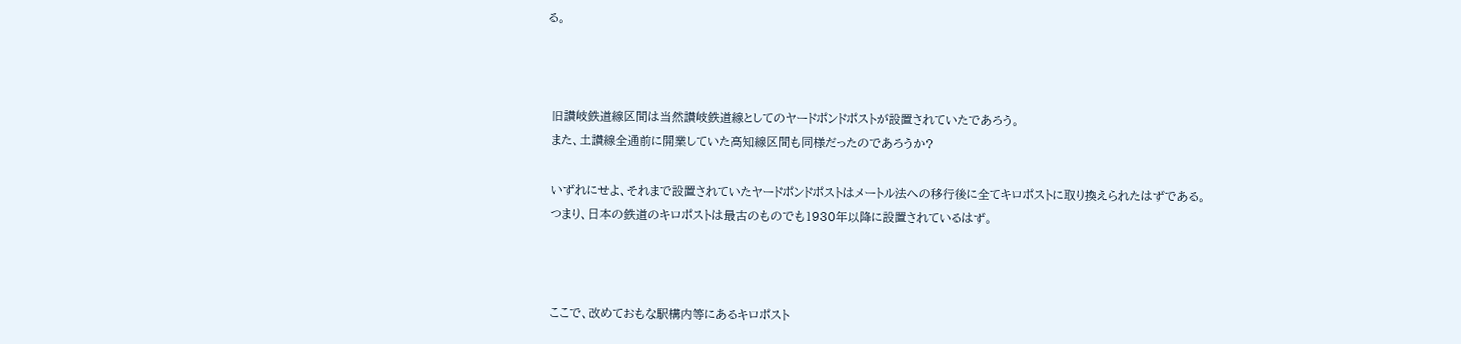る。



 旧讃岐鉄道線区間は当然讃岐鉄道線としてのヤードポンドポストが設置されていたであろう。
 また、土讃線全通前に開業していた高知線区間も同様だったのであろうか?

 いずれにせよ、それまで設置されていたヤードポンドポストはメートル法への移行後に全てキロポストに取り換えられたはずである。
 つまり、日本の鉄道のキロポストは最古のものでも1930年以降に設置されているはず。



 ここで、改めておもな駅構内等にあるキロポスト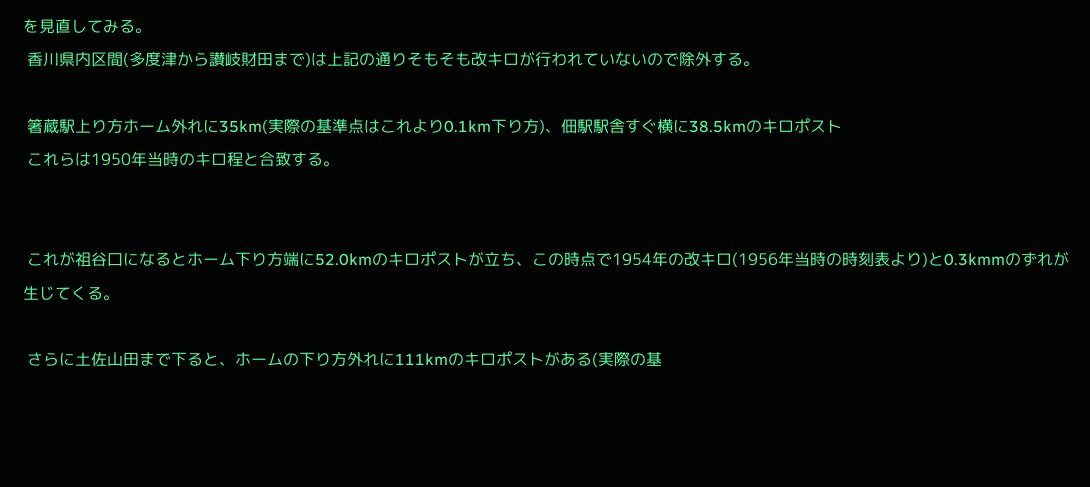を見直してみる。
 香川県内区間(多度津から讃岐財田まで)は上記の通りそもそも改キロが行われていないので除外する。

 箸蔵駅上り方ホーム外れに35km(実際の基準点はこれより0.1km下り方)、佃駅駅舎すぐ横に38.5kmのキロポスト
 これらは1950年当時のキロ程と合致する。


 これが祖谷口になるとホーム下り方端に52.0kmのキロポストが立ち、この時点で1954年の改キロ(1956年当時の時刻表より)と0.3kmmのずれが生じてくる。

 さらに土佐山田まで下ると、ホームの下り方外れに111kmのキロポストがある(実際の基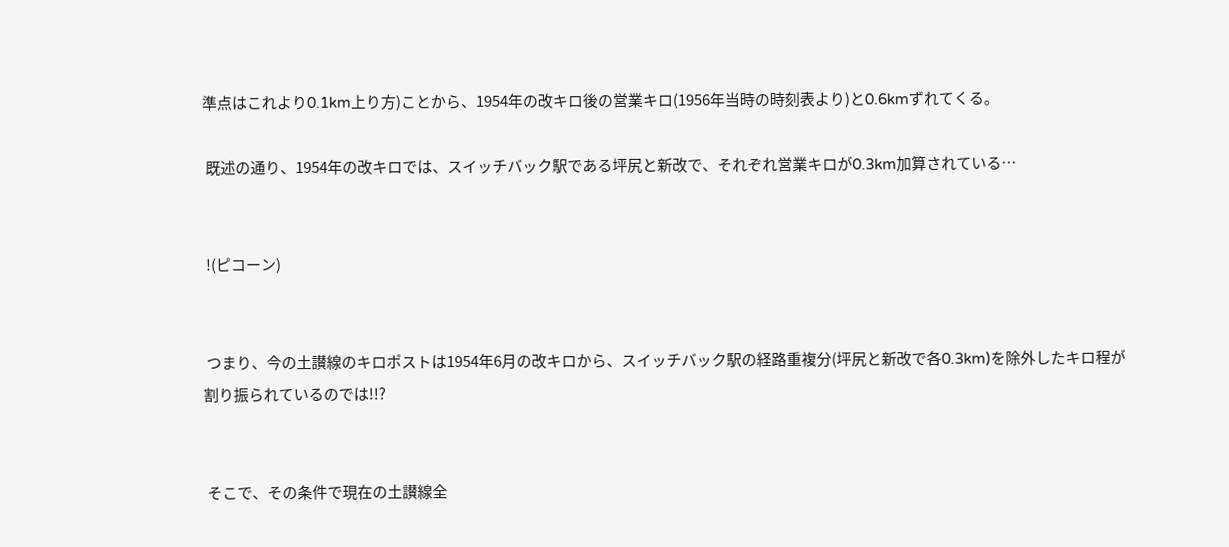準点はこれより0.1km上り方)ことから、1954年の改キロ後の営業キロ(1956年当時の時刻表より)と0.6kmずれてくる。

 既述の通り、1954年の改キロでは、スイッチバック駅である坪尻と新改で、それぞれ営業キロが0.3km加算されている…


 !(ピコーン)


 つまり、今の土讃線のキロポストは1954年6月の改キロから、スイッチバック駅の経路重複分(坪尻と新改で各0.3km)を除外したキロ程が割り振られているのでは!!?


 そこで、その条件で現在の土讃線全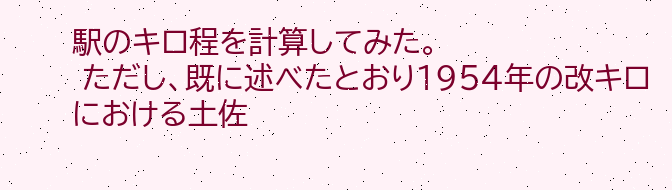駅のキロ程を計算してみた。
 ただし、既に述べたとおり1954年の改キロにおける土佐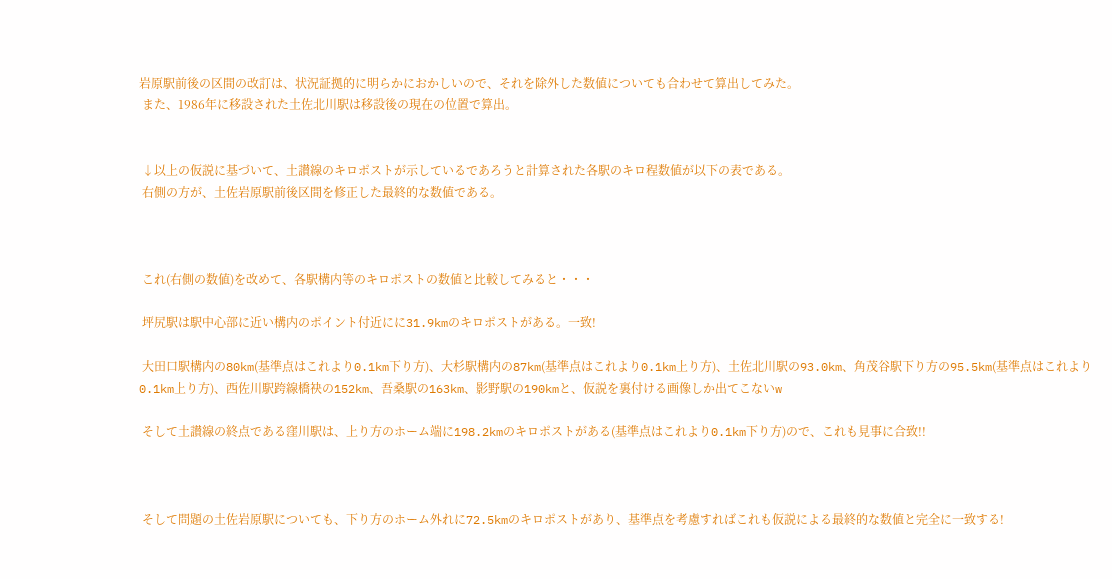岩原駅前後の区間の改訂は、状況証拠的に明らかにおかしいので、それを除外した数値についても合わせて算出してみた。
 また、1986年に移設された土佐北川駅は移設後の現在の位置で算出。


 ↓以上の仮説に基づいて、土讃線のキロポストが示しているであろうと計算された各駅のキロ程数値が以下の表である。
 右側の方が、土佐岩原駅前後区間を修正した最終的な数値である。



 これ(右側の数値)を改めて、各駅構内等のキロポストの数値と比較してみると・・・

 坪尻駅は駅中心部に近い構内のポイント付近にに31.9kmのキロポストがある。一致!

 大田口駅構内の80km(基準点はこれより0.1km下り方)、大杉駅構内の87km(基準点はこれより0.1km上り方)、土佐北川駅の93.0km、角茂谷駅下り方の95.5km(基準点はこれより0.1km上り方)、西佐川駅跨線橋袂の152km、吾桑駅の163km、影野駅の190kmと、仮説を裏付ける画像しか出てこないw

 そして土讃線の終点である窪川駅は、上り方のホーム端に198.2kmのキロポストがある(基準点はこれより0.1km下り方)ので、これも見事に合致!!



 そして問題の土佐岩原駅についても、下り方のホーム外れに72.5kmのキロポストがあり、基準点を考慮すればこれも仮説による最終的な数値と完全に一致する!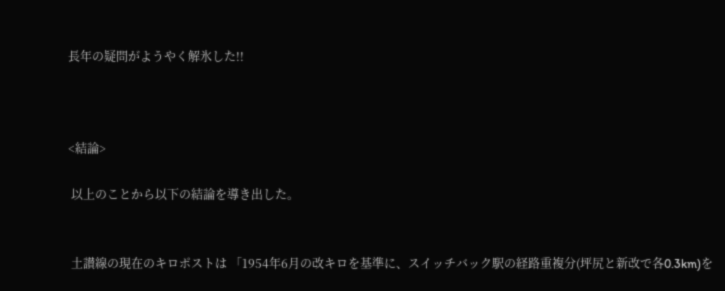長年の疑問がようやく解氷した!!



<結論>

 以上のことから以下の結論を導き出した。


 土讃線の現在のキロポストは 「1954年6月の改キロを基準に、スイッチバック駅の経路重複分(坪尻と新改で各0.3km)を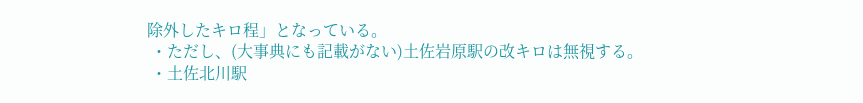除外したキロ程」となっている。
 ・ただし、(大事典にも記載がない)土佐岩原駅の改キロは無視する。
 ・土佐北川駅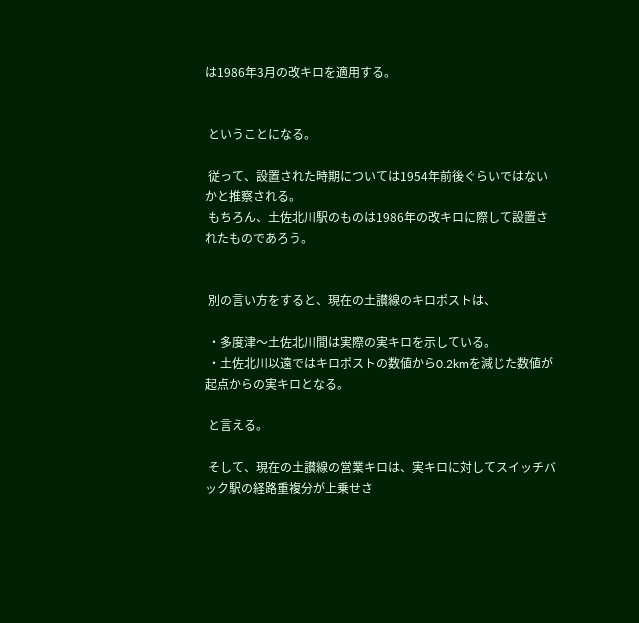は1986年3月の改キロを適用する。


 ということになる。

 従って、設置された時期については1954年前後ぐらいではないかと推察される。
 もちろん、土佐北川駅のものは1986年の改キロに際して設置されたものであろう。


 別の言い方をすると、現在の土讃線のキロポストは、

 ・多度津〜土佐北川間は実際の実キロを示している。
 ・土佐北川以遠ではキロポストの数値から0.2kmを減じた数値が起点からの実キロとなる。

 と言える。

 そして、現在の土讃線の営業キロは、実キロに対してスイッチバック駅の経路重複分が上乗せさ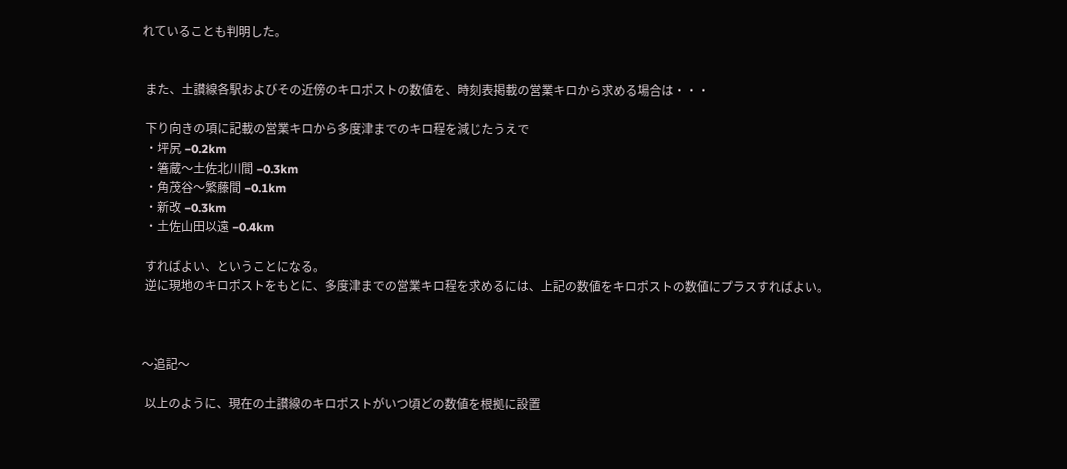れていることも判明した。


 また、土讃線各駅およびその近傍のキロポストの数値を、時刻表掲載の営業キロから求める場合は・・・

 下り向きの項に記載の営業キロから多度津までのキロ程を減じたうえで
 ・坪尻 −0.2km
 ・箸蔵〜土佐北川間 −0.3km
 ・角茂谷〜繁藤間 −0.1km
 ・新改 −0.3km
 ・土佐山田以遠 −0.4km

 すればよい、ということになる。
 逆に現地のキロポストをもとに、多度津までの営業キロ程を求めるには、上記の数値をキロポストの数値にプラスすればよい。



〜追記〜

 以上のように、現在の土讃線のキロポストがいつ頃どの数値を根拠に設置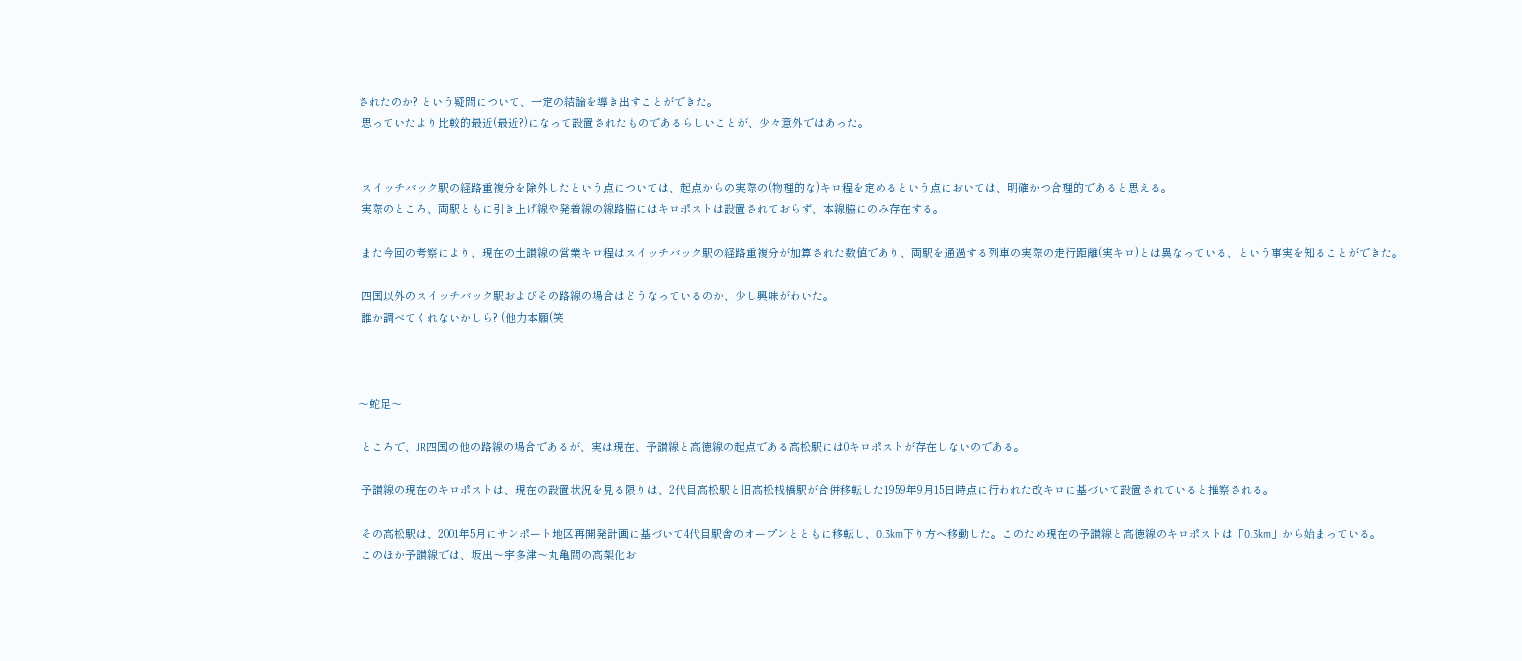されたのか? という疑問について、一定の結論を導き出すことができた。
 思っていたより比較的最近(最近?)になって設置されたものであるらしいことが、少々意外ではあった。


 スイッチバック駅の経路重複分を除外したという点については、起点からの実際の(物理的な)キロ程を定めるという点においては、明確かつ合理的であると思える。
 実際のところ、両駅ともに引き上げ線や発着線の線路脇にはキロポストは設置されておらず、本線脇にのみ存在する。

 また今回の考察により、現在の土讃線の営業キロ程はスイッチバック駅の経路重複分が加算された数値であり、両駅を通過する列車の実際の走行距離(実キロ)とは異なっている、という事実を知ることができた。

 四国以外のスイッチバック駅およびその路線の場合はどうなっているのか、少し興味がわいた。
 誰か調べてくれないかしら? (他力本願(笑



〜蛇足〜

 ところで、JR四国の他の路線の場合であるが、実は現在、予讃線と高徳線の起点である高松駅には0キロポストが存在しないのである。

 予讃線の現在のキロポストは、現在の設置状況を見る限りは、2代目高松駅と旧高松桟橋駅が合併移転した1959年9月15日時点に行われた改キロに基づいて設置されていると推察される。

 その高松駅は、2001年5月にサンポート地区再開発計画に基づいて4代目駅舎のオープンとともに移転し、0.3km下り方へ移動した。このため現在の予讃線と高徳線のキロポストは「0.3km」から始まっている。
 このほか予讃線では、坂出〜宇多津〜丸亀間の高架化お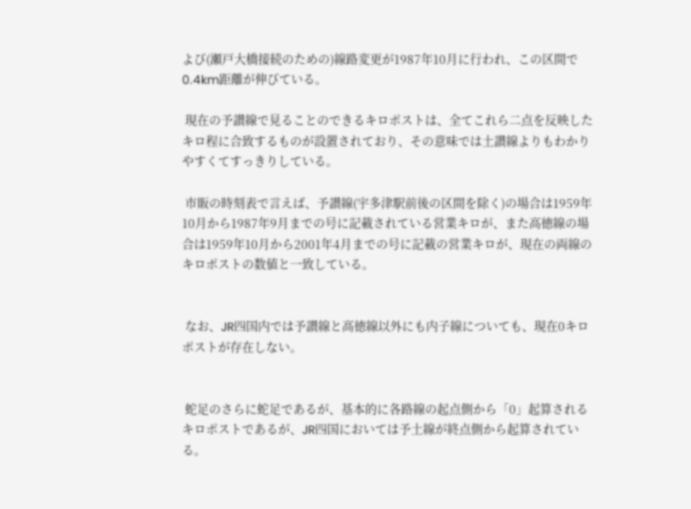よび(瀬戸大橋接続のための)線路変更が1987年10月に行われ、この区間で0.4km距離が伸びている。

 現在の予讃線で見ることのできるキロポストは、全てこれら二点を反映したキロ程に合致するものが設置されており、その意味では土讃線よりもわかりやすくてすっきりしている。

 市販の時刻表で言えば、予讃線(宇多津駅前後の区間を除く)の場合は1959年10月から1987年9月までの号に記載されている営業キロが、また高徳線の場合は1959年10月から2001年4月までの号に記載の営業キロが、現在の両線のキロポストの数値と一致している。


 なお、JR四国内では予讃線と高徳線以外にも内子線についても、現在0キロポストが存在しない。


 蛇足のさらに蛇足であるが、基本的に各路線の起点側から「0」起算されるキロポストであるが、JR四国においては予土線が終点側から起算されている。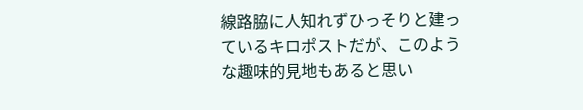線路脇に人知れずひっそりと建っているキロポストだが、このような趣味的見地もあると思い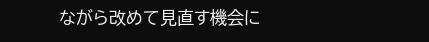ながら改めて見直す機会に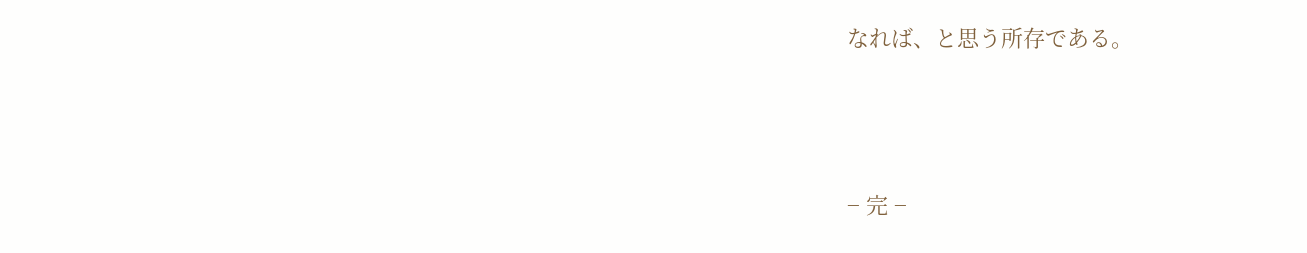なれば、と思う所存である。



− 完 −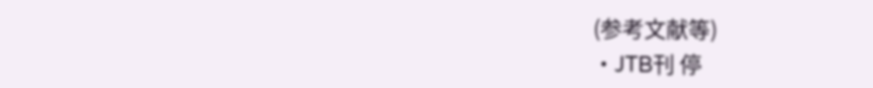(参考文献等)
・JTB刊 停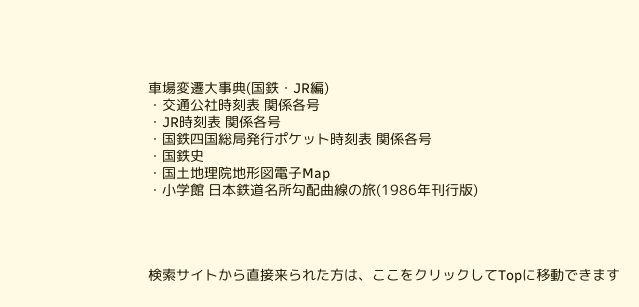車場変遷大事典(国鉄・JR編)
・交通公社時刻表 関係各号
・JR時刻表 関係各号
・国鉄四国総局発行ポケット時刻表 関係各号
・国鉄史
・国土地理院地形図電子Map
・小学館 日本鉄道名所勾配曲線の旅(1986年刊行版)




検索サイトから直接来られた方は、ここをクリックしてTopに移動できます